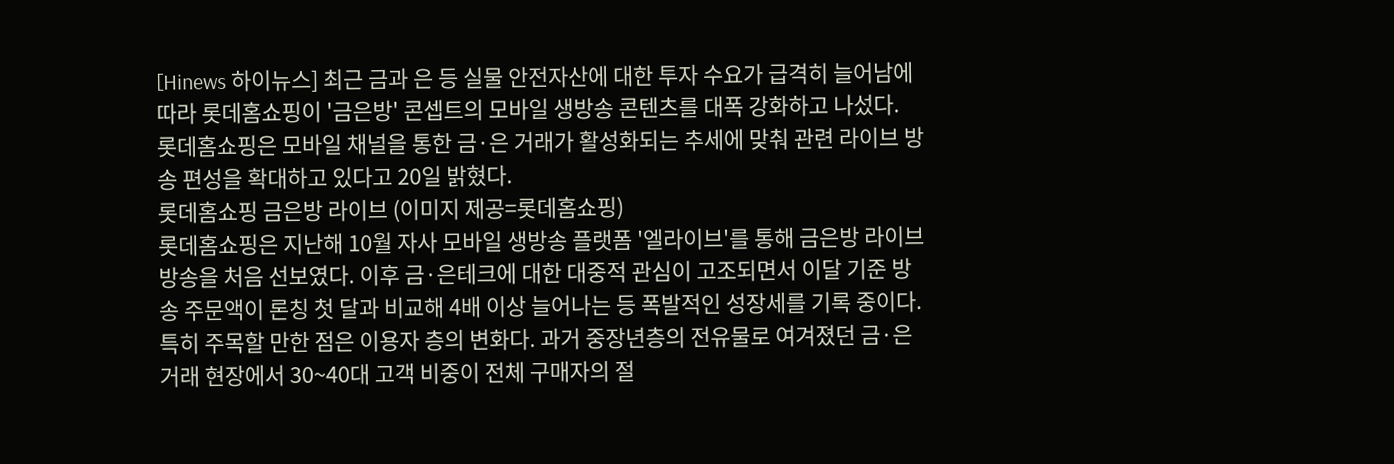[Hinews 하이뉴스] 최근 금과 은 등 실물 안전자산에 대한 투자 수요가 급격히 늘어남에 따라 롯데홈쇼핑이 '금은방' 콘셉트의 모바일 생방송 콘텐츠를 대폭 강화하고 나섰다. 롯데홈쇼핑은 모바일 채널을 통한 금·은 거래가 활성화되는 추세에 맞춰 관련 라이브 방송 편성을 확대하고 있다고 20일 밝혔다.
롯데홈쇼핑 금은방 라이브 (이미지 제공=롯데홈쇼핑)
롯데홈쇼핑은 지난해 10월 자사 모바일 생방송 플랫폼 '엘라이브'를 통해 금은방 라이브 방송을 처음 선보였다. 이후 금·은테크에 대한 대중적 관심이 고조되면서 이달 기준 방송 주문액이 론칭 첫 달과 비교해 4배 이상 늘어나는 등 폭발적인 성장세를 기록 중이다.
특히 주목할 만한 점은 이용자 층의 변화다. 과거 중장년층의 전유물로 여겨졌던 금·은 거래 현장에서 30~40대 고객 비중이 전체 구매자의 절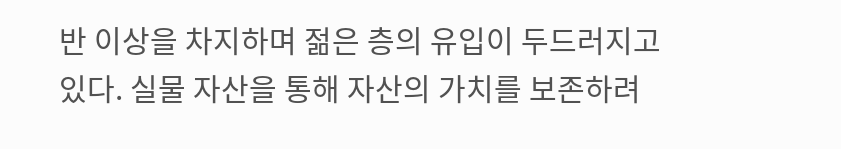반 이상을 차지하며 젊은 층의 유입이 두드러지고 있다. 실물 자산을 통해 자산의 가치를 보존하려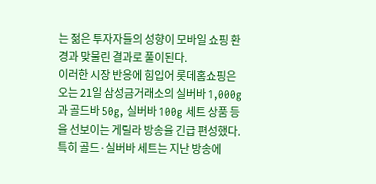는 젊은 투자자들의 성향이 모바일 쇼핑 환경과 맞물린 결과로 풀이된다.
이러한 시장 반응에 힘입어 롯데홈쇼핑은 오는 21일 삼성금거래소의 실버바 1,000g과 골드바 50g, 실버바 100g 세트 상품 등을 선보이는 게릴라 방송을 긴급 편성했다. 특히 골드·실버바 세트는 지난 방송에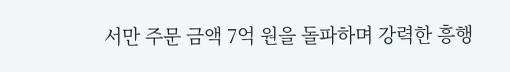서만 주문 금액 7억 원을 돌파하며 강력한 흥행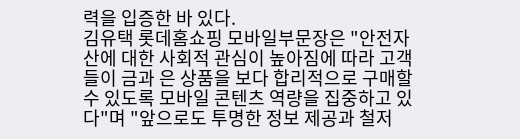력을 입증한 바 있다.
김유택 롯데홈쇼핑 모바일부문장은 "안전자산에 대한 사회적 관심이 높아짐에 따라 고객들이 금과 은 상품을 보다 합리적으로 구매할 수 있도록 모바일 콘텐츠 역량을 집중하고 있다"며 "앞으로도 투명한 정보 제공과 철저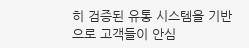히 검증된 유통 시스템을 기반으로 고객들이 안심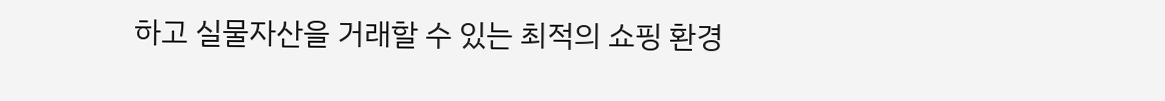하고 실물자산을 거래할 수 있는 최적의 쇼핑 환경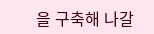을 구축해 나갈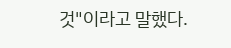것"이라고 말했다.